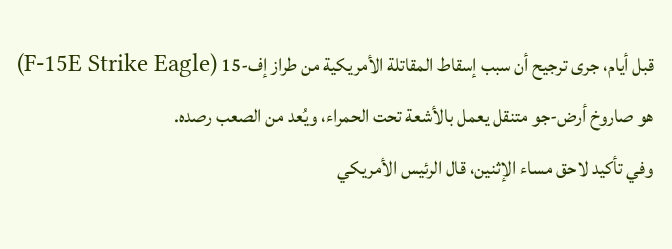قبل أيام، جرى ترجيح أن سبب إسقاط المقاتلة الأمريكية من طراز إف-15 (F-15E Strike Eagle) هو صاروخ أرض-جو متنقل يعمل بالأشعة تحت الحمراء، ويُعد من الصعب رصده.
وفي تأكيد لاحق مساء الإثنين، قال الرئيس الأمريكي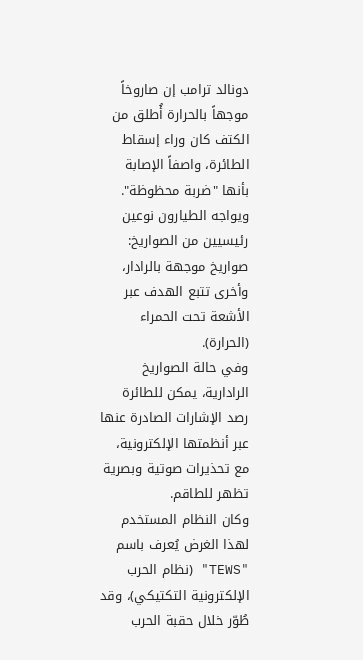دونالد ترامب إن صاروخاً موجهاً بالحرارة أُطلق من الكتف كان وراء إسقاط الطائرة، واصفاً الإصابة بأنها "ضربة محظوظة".
ويواجه الطيارون نوعين رئيسيين من الصواريخ: صواريخ موجهة بالرادار، وأخرى تتبع الهدف عبر الأشعة تحت الحمراء (الحرارة).
وفي حالة الصواريخ الرادارية، يمكن للطائرة رصد الإشارات الصادرة عنها عبر أنظمتها الإلكترونية، مع تحذيرات صوتية وبصرية تظهر للطاقم.
وكان النظام المستخدم لهذا الغرض يُعرف باسم "TEWS" (نظام الحرب الإلكترونية التكتيكي)، وقد طُوّر خلال حقبة الحرب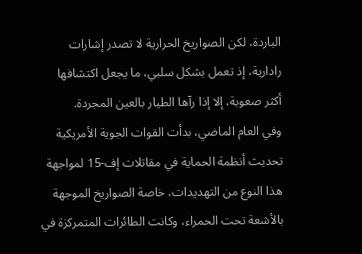الباردة، لكن الصواريخ الحرارية لا تصدر إشارات رادارية، إذ تعمل بشكل سلبي، ما يجعل اكتشافها أكثر صعوبة، إلا إذا رآها الطيار بالعين المجردة.
وفي العام الماضي، بدأت القوات الجوية الأمريكية تحديث أنظمة الحماية في مقاتلات إف-15 لمواجهة هذا النوع من التهديدات، خاصة الصواريخ الموجهة بالأشعة تحت الحمراء، وكانت الطائرات المتمركزة في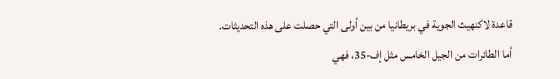قاعدة لاكنهيث الجوية في بريطانيا من بين أولى التي حصلت على هذه التحديثات.
أما الطائرات من الجيل الخامس مثل إف-35، فهي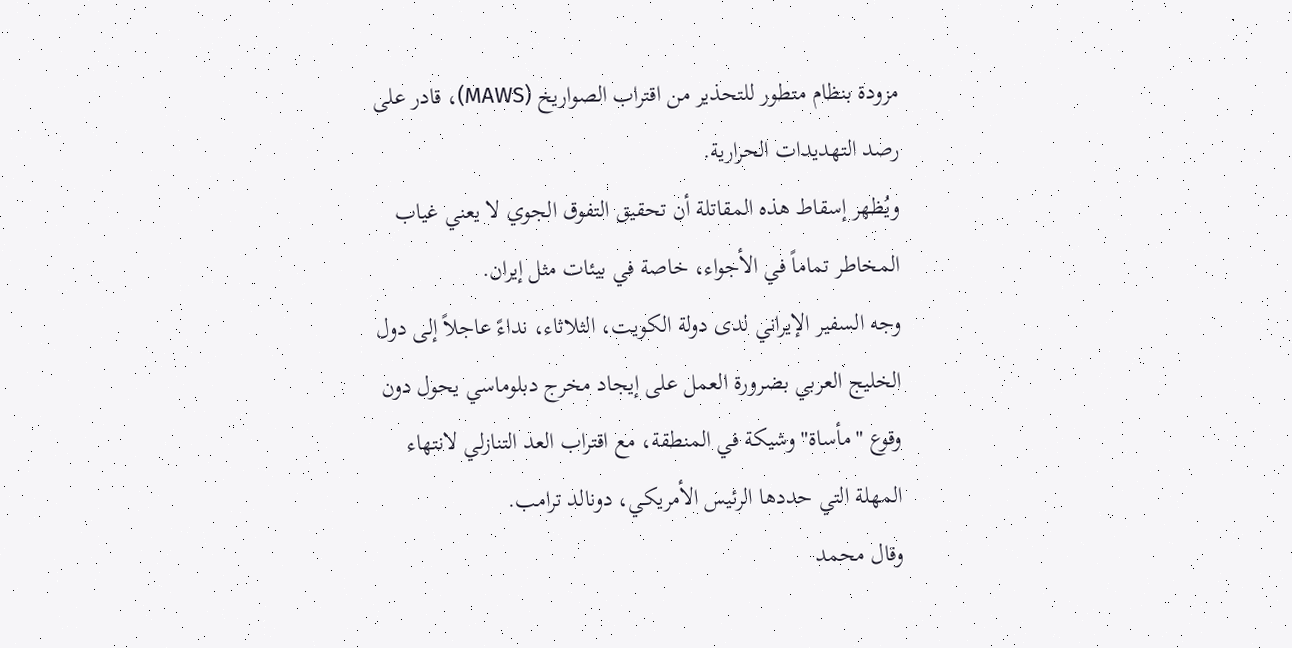مزودة بنظام متطور للتحذير من اقتراب الصواريخ (MAWS)، قادر على رصد التهديدات الحرارية.
ويُظهر إسقاط هذه المقاتلة أن تحقيق التفوق الجوي لا يعني غياب المخاطر تماماً في الأجواء، خاصة في بيئات مثل إيران.
وجه السفير الإيراني لدى دولة الكويت، الثلاثاء، نداءً عاجلاً إلى دول الخليج العربي بضرورة العمل على إيجاد مخرج دبلوماسي يحول دون وقوع "مأساة" وشيكة في المنطقة، مع اقتراب العد التنازلي لانتهاء المهلة التي حددها الرئيس الأمريكي، دونالد ترامب.
وقال محمد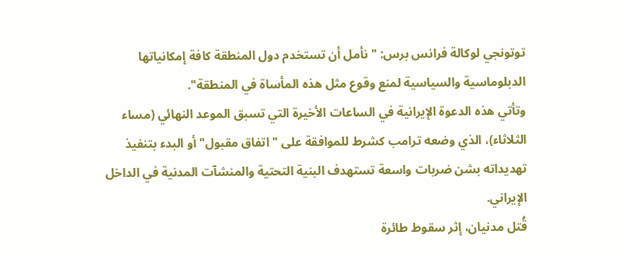توتونجي لوكالة فرانس برس: "نأمل أن تستخدم دول المنطقة كافة إمكانياتها الدبلوماسية والسياسية لمنع وقوع مثل هذه المأساة في المنطقة".
وتأتي هذه الدعوة الإيرانية في الساعات الأخيرة التي تسبق الموعد النهائي (مساء الثلاثاء)، الذي وضعه ترامب كشرط للموافقة على "اتفاق مقبول" أو البدء بتنفيذ تهديداته بشن ضربات واسعة تستهدف البنية التحتية والمنشآت المدنية في الداخل الإيراني.
قُتل مدنيان، إثر سقوط طائرة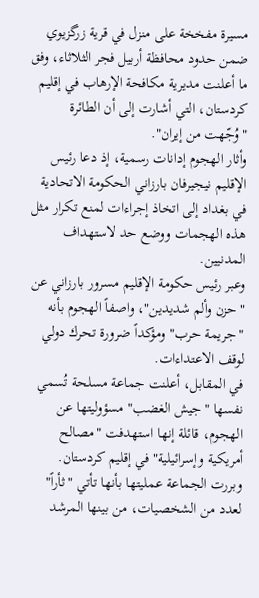مسيرة مفخخة على منزل في قرية زرگزيوي ضمن حدود محافظة أربيل فجر الثلاثاء، وفق ما أعلنت مديرية مكافحة الإرهاب في إقليم كردستان، التي أشارت إلى أن الطائرة "وُجّهت من إيران".
وأثار الهجوم إدانات رسمية، إذ دعا رئيس الإقليم نيجيرفان بارزاني الحكومة الاتحادية في بغداد إلى اتخاذ إجراءات لمنع تكرار مثل هذه الهجمات ووضع حد لاستهداف المدنيين.
وعبر رئيس حكومة الإقليم مسرور بارزاني عن "حزن وألم شديدين"، واصفاً الهجوم بأنه "جريمة حرب" ومؤكداً ضرورة تحرك دولي لوقف الاعتداءات.
في المقابل، أعلنت جماعة مسلحة تُسمي نفسها "جيش الغضب" مسؤوليتها عن الهجوم، قائلة إنها استهدفت "مصالح أمريكية وإسرائيلية" في إقليم كردستان.
وبررت الجماعة عمليتها بأنها تأتي "ثأراً" لعدد من الشخصيات، من بينها المرشد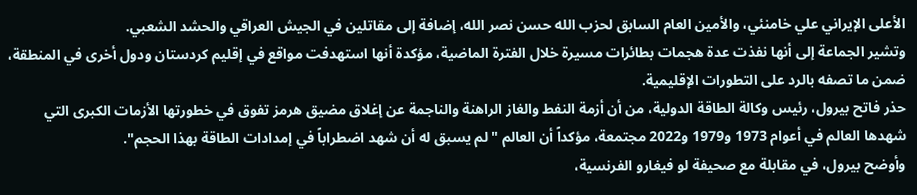الأعلى الإيراني علي خامنئي، والأمين العام السابق لحزب الله حسن نصر الله، إضافة إلى مقاتلين في الجيش العراقي والحشد الشعبي.
وتشير الجماعة إلى أنها نفذت عدة هجمات بطائرات مسيرة خلال الفترة الماضية، مؤكدة أنها استهدفت مواقع في إقليم كردستان ودول أخرى في المنطقة، ضمن ما تصفه بالرد على التطورات الإقليمية.
حذر فاتح بيرول، رئيس وكالة الطاقة الدولية، من أن أزمة النفط والغاز الراهنة والناجمة عن إغلاق مضيق هرمز تفوق في خطورتها الأزمات الكبرى التي شهدها العالم في أعوام 1973 و1979 و2022 مجتمعة، مؤكداً أن العالم "لم يسبق له أن شهد اضطراباً في إمدادات الطاقة بهذا الحجم".
وأوضح بيرول، في مقابلة مع صحيفة لو فيغارو الفرنسية،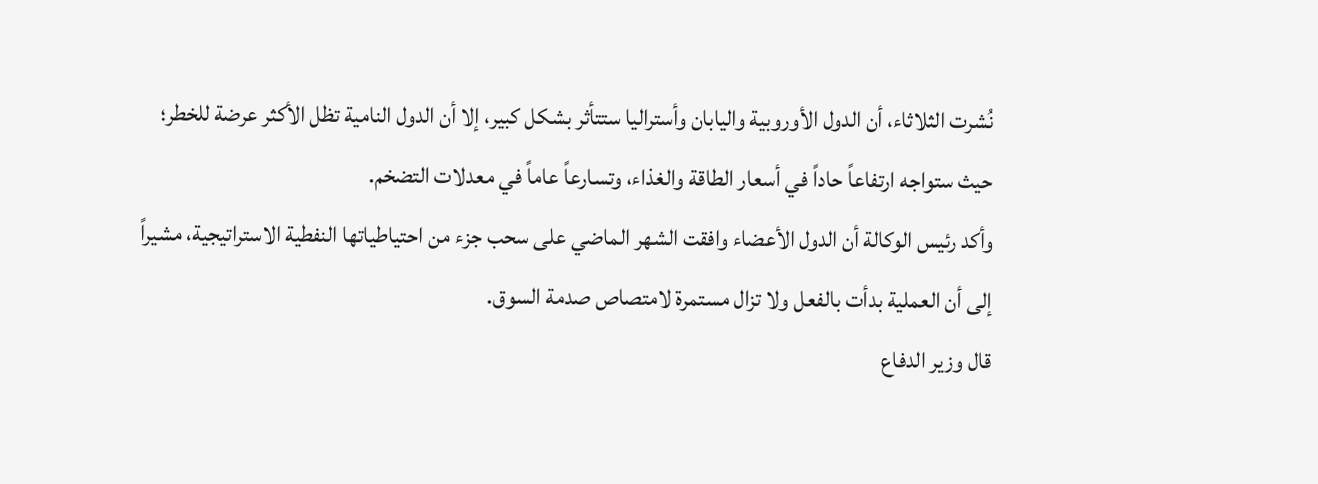نُشرت الثلاثاء، أن الدول الأوروبية واليابان وأستراليا ستتأثر بشكل كبير، إلا أن الدول النامية تظل الأكثر عرضة للخطر؛ حيث ستواجه ارتفاعاً حاداً في أسعار الطاقة والغذاء، وتسارعاً عاماً في معدلات التضخم.
وأكد رئيس الوكالة أن الدول الأعضاء وافقت الشهر الماضي على سحب جزء من احتياطياتها النفطية الاستراتيجية، مشيراً إلى أن العملية بدأت بالفعل ولا تزال مستمرة لامتصاص صدمة السوق.
قال وزير الدفاع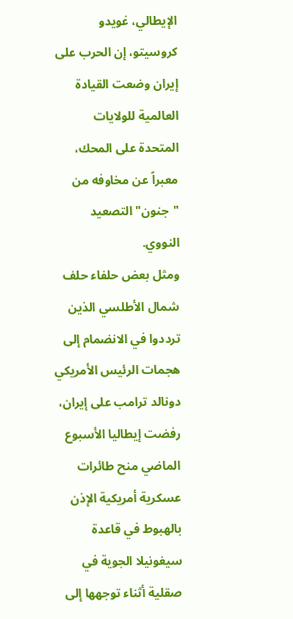الإيطالي، غويدو كروسيتو، إن الحرب على إيران وضعت القيادة العالمية للولايات المتحدة على المحك، معبراً عن مخاوفه من "جنون" التصعيد النووي.
ومثل بعض حلفاء حلف شمال الأطلسي الذين ترددوا في الانضمام إلى هجمات الرئيس الأمريكي دونالد ترامب على إيران، رفضت إيطاليا الأسبوع الماضي منح طائرات عسكرية أمريكية الإذن بالهبوط في قاعدة سيغونيلا الجوية في صقلية أثناء توجهها إلى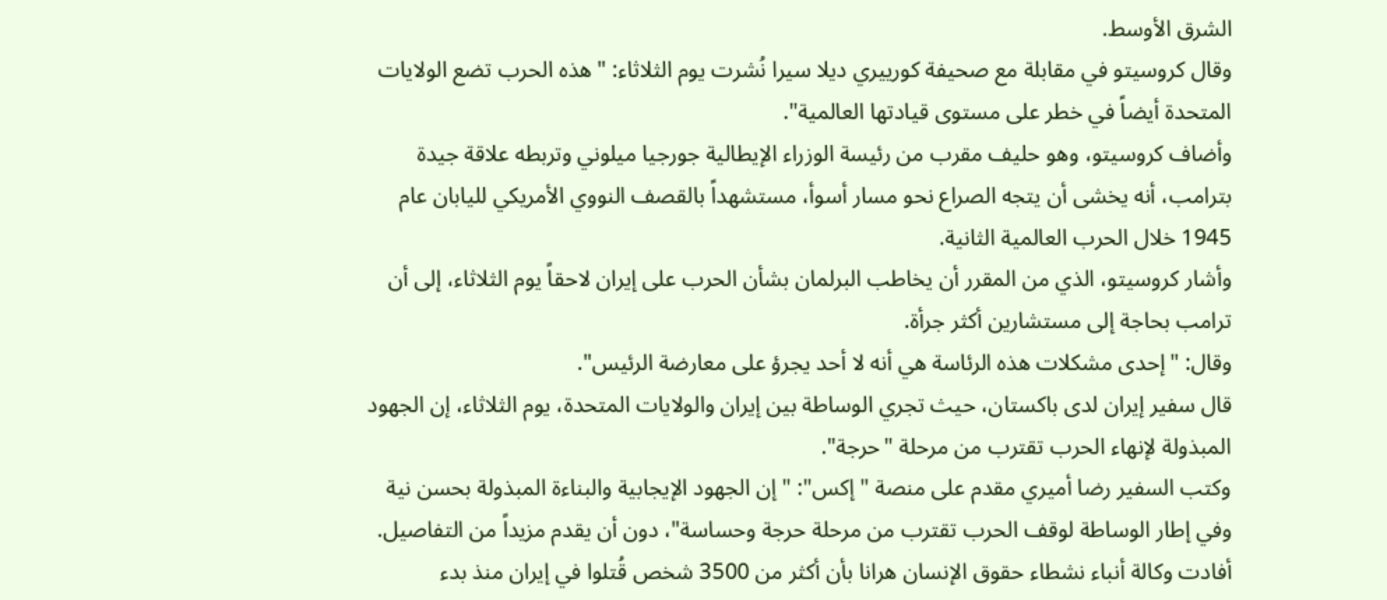الشرق الأوسط.
وقال كروسيتو في مقابلة مع صحيفة كورييري ديلا سيرا نُشرت يوم الثلاثاء: "هذه الحرب تضع الولايات المتحدة أيضاً في خطر على مستوى قيادتها العالمية".
وأضاف كروسيتو، وهو حليف مقرب من رئيسة الوزراء الإيطالية جورجيا ميلوني وتربطه علاقة جيدة بترامب، أنه يخشى أن يتجه الصراع نحو مسار أسوأ، مستشهداً بالقصف النووي الأمريكي لليابان عام 1945 خلال الحرب العالمية الثانية.
وأشار كروسيتو، الذي من المقرر أن يخاطب البرلمان بشأن الحرب على إيران لاحقاً يوم الثلاثاء، إلى أن ترامب بحاجة إلى مستشارين أكثر جرأة.
وقال: "إحدى مشكلات هذه الرئاسة هي أنه لا أحد يجرؤ على معارضة الرئيس".
قال سفير إيران لدى باكستان، حيث تجري الوساطة بين إيران والولايات المتحدة، يوم الثلاثاء، إن الجهود المبذولة لإنهاء الحرب تقترب من مرحلة "حرجة".
وكتب السفير رضا أميري مقدم على منصة "إكس": "إن الجهود الإيجابية والبناءة المبذولة بحسن نية وفي إطار الوساطة لوقف الحرب تقترب من مرحلة حرجة وحساسة"، دون أن يقدم مزيداً من التفاصيل.
أفادت وكالة أنباء نشطاء حقوق الإنسان هرانا بأن أكثر من 3500 شخص قُتلوا في إيران منذ بدء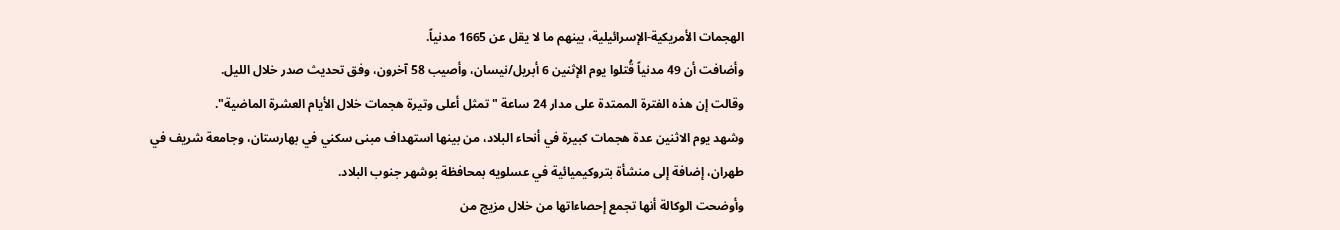الهجمات الأمريكية-الإسرائيلية، بينهم ما لا يقل عن 1665 مدنياً.
وأضافت أن 49 مدنياً قُتلوا يوم الإثنين 6 أبريل/نيسان، وأصيب 58 آخرون، وفق تحديث صدر خلال الليل.
وقالت إن هذه الفترة الممتدة على مدار 24 ساعة "تمثل أعلى وتيرة هجمات خلال الأيام العشرة الماضية".
وشهد يوم الاثنين عدة هجمات كبيرة في أنحاء البلاد، من بينها استهداف مبنى سكني في بهارستان، وجامعة شريف في طهران، إضافة إلى منشأة بتروكيميائية في عسلويه بمحافظة بوشهر جنوب البلاد.
وأوضحت الوكالة أنها تجمع إحصاءاتها من خلال مزيج من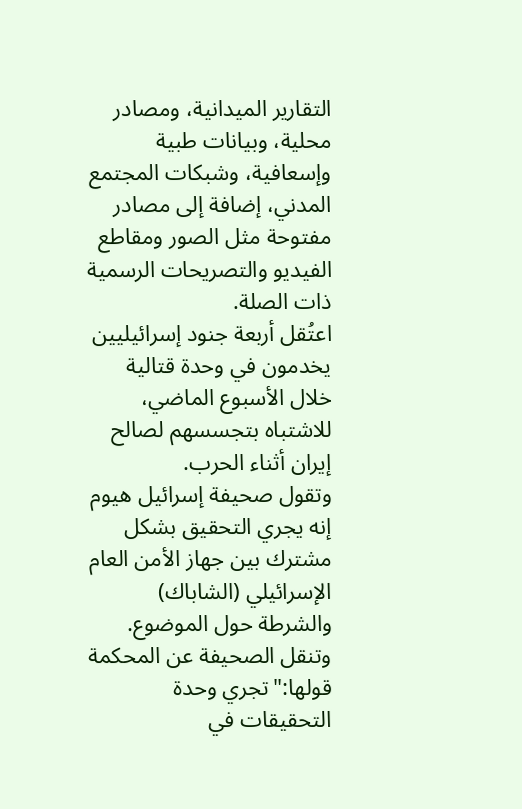التقارير الميدانية، ومصادر محلية، وبيانات طبية وإسعافية، وشبكات المجتمع المدني، إضافة إلى مصادر مفتوحة مثل الصور ومقاطع الفيديو والتصريحات الرسمية ذات الصلة.
اعتُقل أربعة جنود إسرائيليين يخدمون في وحدة قتالية خلال الأسبوع الماضي، للاشتباه بتجسسهم لصالح إيران أثناء الحرب.
وتقول صحيفة إسرائيل هيوم إنه يجري التحقيق بشكل مشترك بين جهاز الأمن العام الإسرائيلي (الشاباك) والشرطة حول الموضوع.
وتنقل الصحيفة عن المحكمة قولها:"تجري وحدة التحقيقات في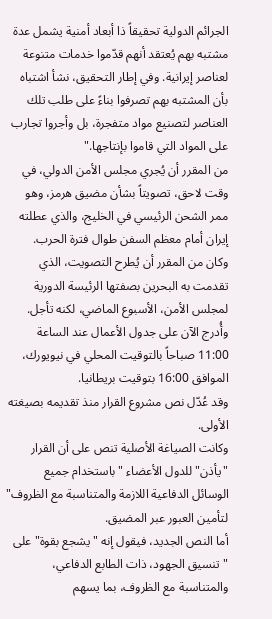الجرائم الدولية تحقيقاً ذا أبعاد أمنية يشمل عدة مشتبه بهم يُعتقد أنهم قدّموا خدمات متنوعة لعناصر إيرانية. وفي إطار التحقيق، نشأ اشتباه بأن المشتبه بهم تصرفوا بناءً على طلب تلك العناصر لتصنيع مواد متفجرة، بل وأجروا تجارب على المواد التي قاموا بإنتاجها."
من المقرر أن يُجري مجلس الأمن الدولي، في وقت لاحق، تصويتاً بشأن مضيق هرمز، وهو ممر الشحن الرئيسي في الخليج، والذي عطلته إيران أمام معظم السفن طوال فترة الحرب.
وكان من المقرر أن يُطرح التصويت، الذي تقدمت به البحرين بصفتها الرئيسة الدورية لمجلس الأمن، الأسبوع الماضي، لكنه تأجل.
وأُدرج الآن على جدول الأعمال عند الساعة 11:00 صباحاً بالتوقيت المحلي في نيويورك، الموافق 16:00 بتوقيت بريطانيا.
وقد عُدّل نص مشروع القرار منذ تقديمه بصيغته الأولى.
وكانت الصياغة الأصلية تنص على أن القرار "يأذن" للدول الأعضاء "باستخدام جميع الوسائل الدفاعية اللازمة والمتناسبة مع الظروف" لتأمين العبور عبر المضيق.
أما النص الجديد، فيقول إنه "يشجع بقوة" على "تنسيق الجهود، ذات الطابع الدفاعي، والمتناسبة مع الظروف، بما يسهم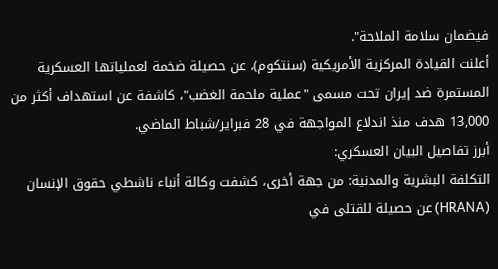فيضمان سلامة الملاحة".
أعلنت القيادة المركزية الأمريكية (سنتكوم)، عن حصيلة ضخمة لعملياتها العسكرية المستمرة ضد إيران تحت مسمى "عملية ملحمة الغضب"، كاشفة عن استهداف أكثر من 13,000 هدف منذ اندلاع المواجهة في 28 فبراير/شباط الماضي.
أبرز تفاصيل البيان العسكري:
التكلفة البشرية والمدنية: من جهة أخرى، كشفت وكالة أنباء ناشطي حقوق الإنسان (HRANA) عن حصيلة للقتلى في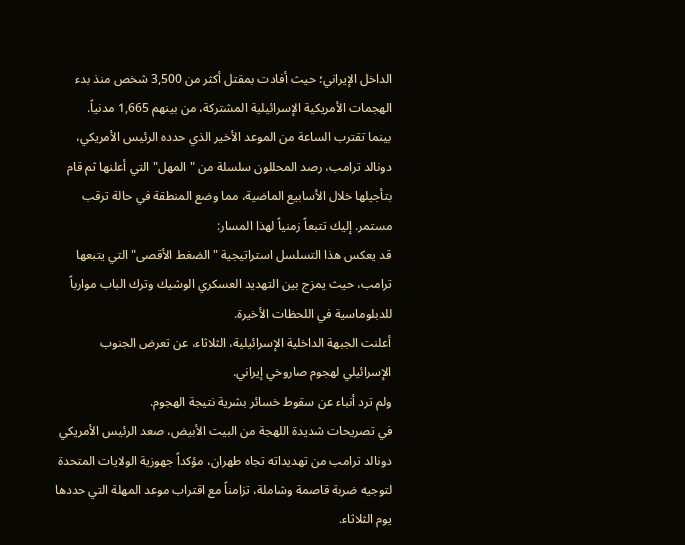الداخل الإيراني؛ حيث أفادت بمقتل أكثر من 3,500 شخص منذ بدء الهجمات الأمريكية الإسرائيلية المشتركة، من بينهم 1,665 مدنياً.
بينما تقترب الساعة من الموعد الأخير الذي حدده الرئيس الأمريكي، دونالد ترامب، رصد المحللون سلسلة من "المهل" التي أعلنها ثم قام بتأجيلها خلال الأسابيع الماضية، مما وضع المنطقة في حالة ترقب مستمر. إليك تتبعاً زمنياً لهذا المسار:
قد يعكس هذا التسلسل استراتيجية "الضغط الأقصى" التي يتبعها ترامب، حيث يمزج بين التهديد العسكري الوشيك وترك الباب موارباً للدبلوماسية في اللحظات الأخيرة.
أعلنت الجبهة الداخلية الإسرائيلية، الثلاثاء، عن تعرض الجنوب الإسرائيلي لهجوم صاروخي إيراني.
ولم ترد أنباء عن سقوط خسائر بشرية نتيجة الهجوم.
في تصريحات شديدة اللهجة من البيت الأبيض، صعد الرئيس الأمريكي دونالد ترامب من تهديداته تجاه طهران، مؤكداً جهوزية الولايات المتحدة لتوجيه ضربة قاصمة وشاملة، تزامناً مع اقتراب موعد المهلة التي حددها يوم الثلاثاء.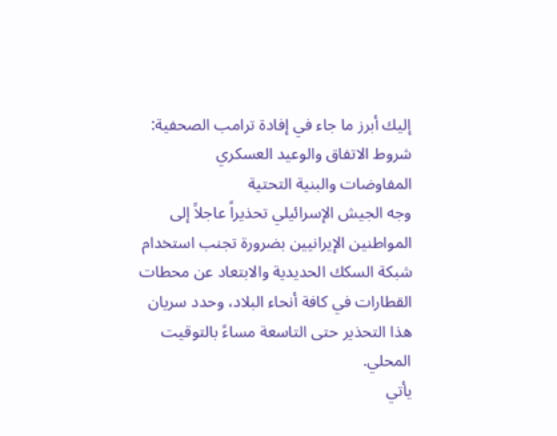إليك أبرز ما جاء في إفادة ترامب الصحفية:
شروط الاتفاق والوعيد العسكري
المفاوضات والبنية التحتية
وجه الجيش الإسرائيلي تحذيراً عاجلاً إلى المواطنين الإيرانيين بضرورة تجنب استخدام شبكة السكك الحديدية والابتعاد عن محطات القطارات في كافة أنحاء البلاد، وحدد سريان هذا التحذير حتى التاسعة مساءً بالتوقيت المحلي.
يأتي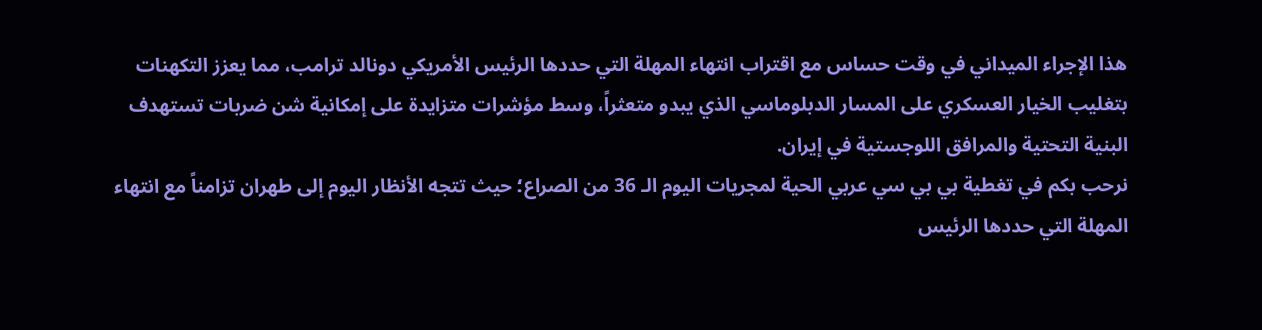هذا الإجراء الميداني في وقت حساس مع اقتراب انتهاء المهلة التي حددها الرئيس الأمريكي دونالد ترامب، مما يعزز التكهنات بتغليب الخيار العسكري على المسار الدبلوماسي الذي يبدو متعثراً، وسط مؤشرات متزايدة على إمكانية شن ضربات تستهدف البنية التحتية والمرافق اللوجستية في إيران.
نرحب بكم في تغطية بي بي سي عربي الحية لمجريات اليوم الـ 36 من الصراع؛ حيث تتجه الأنظار اليوم إلى طهران تزامناً مع انتهاء المهلة التي حددها الرئيس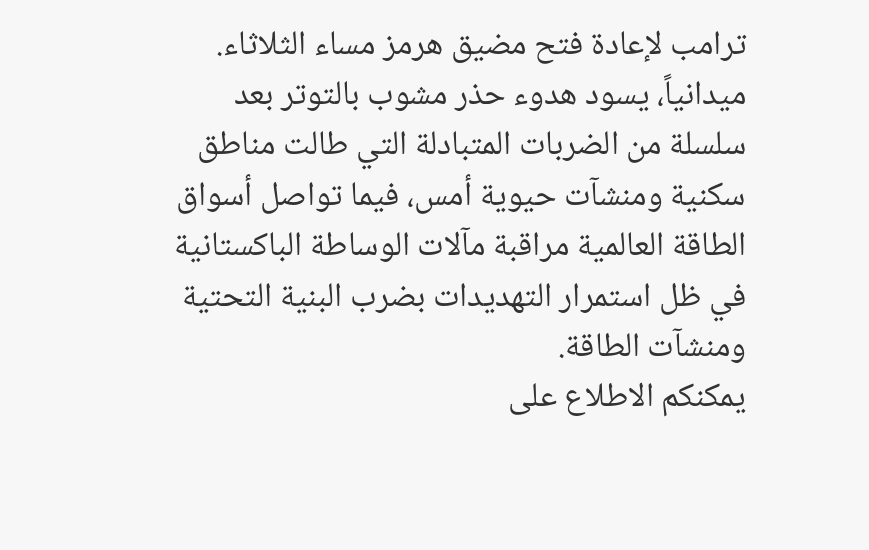ترامب لإعادة فتح مضيق هرمز مساء الثلاثاء.
ميدانياً، يسود هدوء حذر مشوب بالتوتر بعد سلسلة من الضربات المتبادلة التي طالت مناطق سكنية ومنشآت حيوية أمس، فيما تواصل أسواق الطاقة العالمية مراقبة مآلات الوساطة الباكستانية في ظل استمرار التهديدات بضرب البنية التحتية ومنشآت الطاقة.
يمكنكم الاطلاع على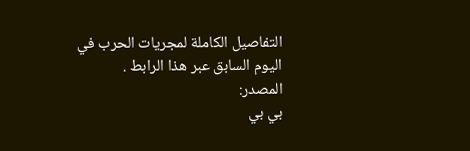التفاصيل الكاملة لمجريات الحرب في اليوم السابق عبر هذا الرابط .
المصدر:
بي بي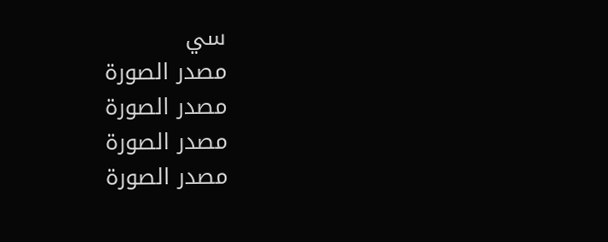سي
مصدر الصورة
مصدر الصورة
مصدر الصورة
مصدر الصورة